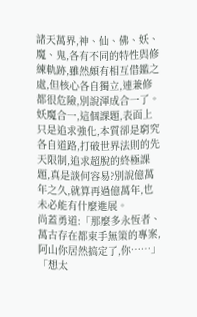諸天萬界,神、仙、佛、妖、魔、鬼,各有不同的特性與修練軌跡,雖然頗有相互借鑑之處,但核心各自獨立,連兼修都很危險,別說渾成合一了。
妖魔合一,這個課題,表面上只是追求強化,本質卻是窮究各自道路,打破世界法則的先天限制,追求超脫的終極課題,真是談何容易?別說億萬年之久,就算再過億萬年,也未必能有什麼進展。
尚蓋勇道:「那麼多永恆者、萬古存在都束手無策的專案,阿山你居然搞定了,你……」
「想太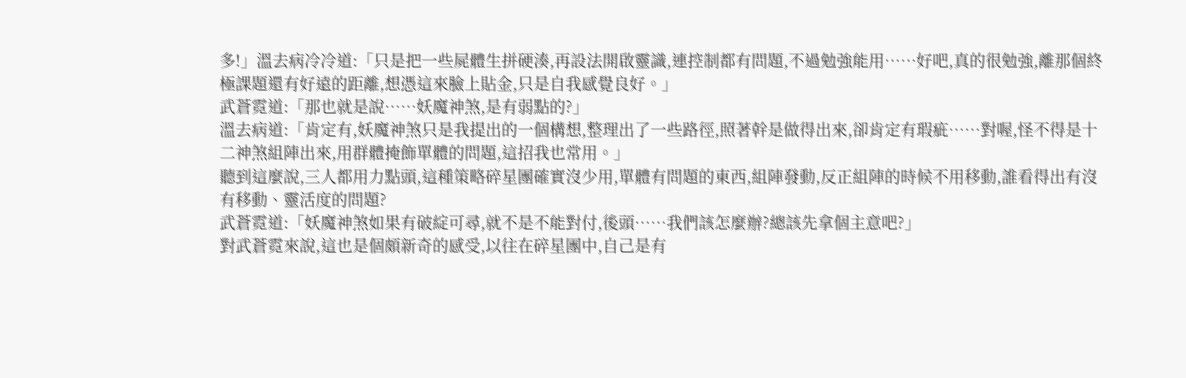多!」溫去病冷冷道:「只是把一些屍體生拼硬湊,再設法開啟靈識,連控制都有問題,不過勉強能用……好吧,真的很勉強,離那個終極課題還有好遠的距離,想憑這來臉上貼金,只是自我感覺良好。」
武蒼霓道:「那也就是說……妖魔神煞,是有弱點的?」
溫去病道:「肯定有,妖魔神煞只是我提出的一個構想,整理出了一些路徑,照著幹是做得出來,卻肯定有瑕疵……對喔,怪不得是十二神煞組陣出來,用群體掩飾單體的問題,這招我也常用。」
聽到這麼說,三人都用力點頭,這種策略碎星團確實沒少用,單體有問題的東西,組陣發動,反正組陣的時候不用移動,誰看得出有沒有移動、靈活度的問題?
武蒼霓道:「妖魔神煞如果有破綻可尋,就不是不能對付,後頭……我們該怎麼辦?總該先拿個主意吧?」
對武蒼霓來說,這也是個頗新奇的感受,以往在碎星團中,自己是有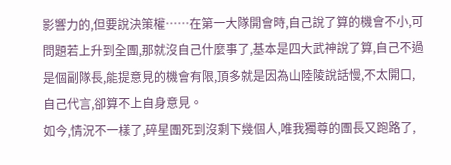影響力的,但要說決策權……在第一大隊開會時,自己說了算的機會不小,可問題若上升到全團,那就沒自己什麼事了,基本是四大武神說了算,自己不過是個副隊長,能提意見的機會有限,頂多就是因為山陸陵說話慢,不太開口,自己代言,卻算不上自身意見。
如今,情況不一樣了,碎星團死到沒剩下幾個人,唯我獨尊的團長又跑路了,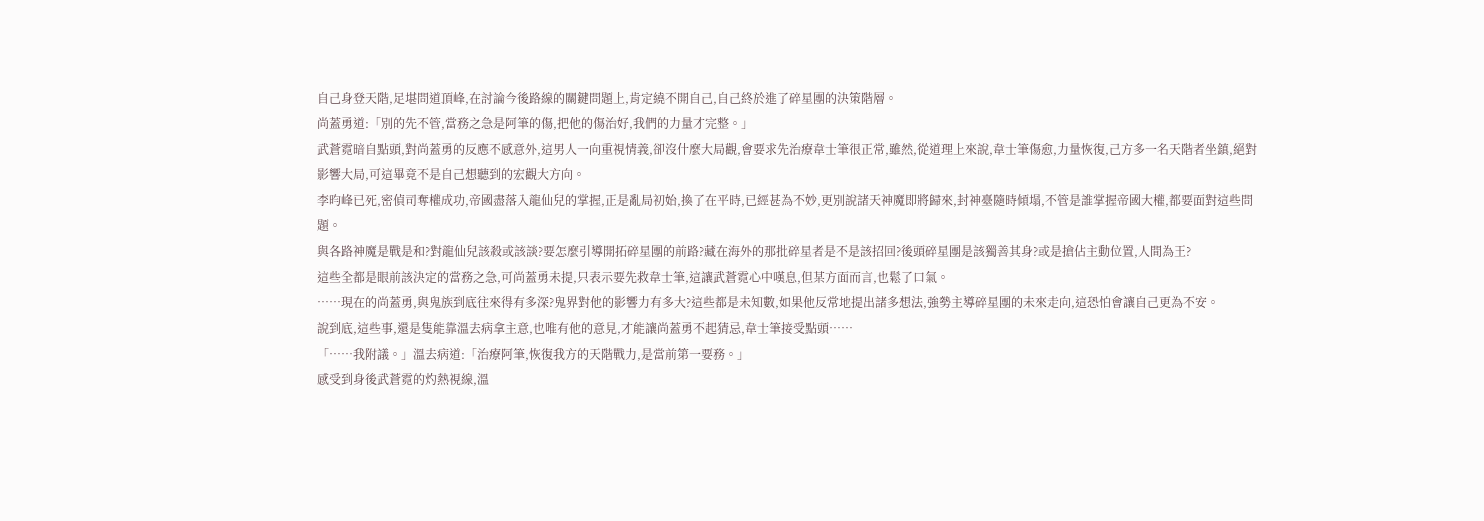自己身登天階,足堪問道頂峰,在討論今後路線的關鍵問題上,肯定繞不開自己,自己終於進了碎星團的決策階層。
尚蓋勇道:「別的先不管,當務之急是阿筆的傷,把他的傷治好,我們的力量才完整。」
武蒼霓暗自點頭,對尚蓋勇的反應不感意外,這男人一向重視情義,卻沒什麼大局觀,會要求先治療韋士筆很正常,雖然,從道理上來說,韋士筆傷愈,力量恢復,己方多一名天階者坐鎮,絕對影響大局,可這畢竟不是自己想聽到的宏觀大方向。
李昀峰已死,密偵司奪權成功,帝國盡落入龍仙兒的掌握,正是亂局初始,換了在平時,已經甚為不妙,更別說諸天神魔即將歸來,封神臺隨時傾塌,不管是誰掌握帝國大權,都要面對這些問題。
與各路神魔是戰是和?對龍仙兒該殺或該談?要怎麼引導開拓碎星團的前路?藏在海外的那批碎星者是不是該招回?後頭碎星團是該獨善其身?或是搶佔主動位置,人間為王?
這些全都是眼前該決定的當務之急,可尚蓋勇未提,只表示要先救韋士筆,這讓武蒼霓心中嘆息,但某方面而言,也鬆了口氣。
……現在的尚蓋勇,與鬼族到底往來得有多深?鬼界對他的影響力有多大?這些都是未知數,如果他反常地提出諸多想法,強勢主導碎星團的未來走向,這恐怕會讓自己更為不安。
說到底,這些事,還是隻能靠溫去病拿主意,也唯有他的意見,才能讓尚蓋勇不起猜忌,韋士筆接受點頭……
「……我附議。」溫去病道:「治療阿筆,恢復我方的天階戰力,是當前第一要務。」
感受到身後武蒼霓的灼熱視線,溫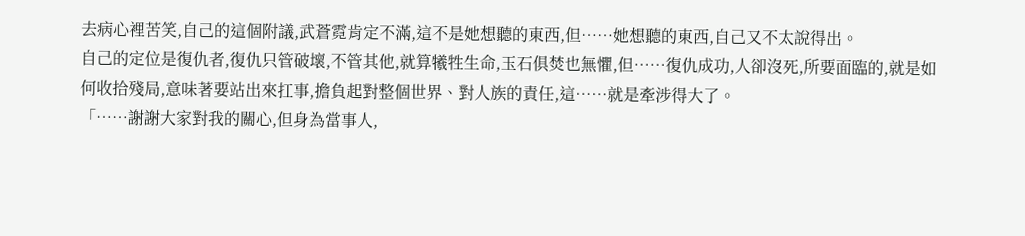去病心裡苦笑,自己的這個附議,武蒼霓肯定不滿,這不是她想聽的東西,但……她想聽的東西,自己又不太說得出。
自己的定位是復仇者,復仇只管破壞,不管其他,就算犧牲生命,玉石俱焚也無懼,但……復仇成功,人卻沒死,所要面臨的,就是如何收拾殘局,意味著要站出來扛事,擔負起對整個世界、對人族的責任,這……就是牽涉得大了。
「……謝謝大家對我的關心,但身為當事人,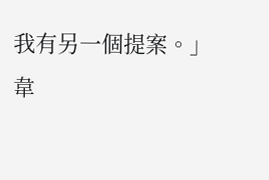我有另一個提案。」
韋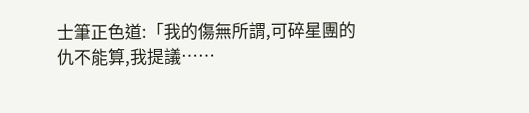士筆正色道:「我的傷無所謂,可碎星團的仇不能算,我提議……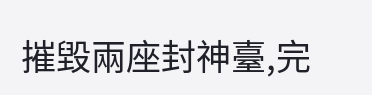摧毀兩座封神臺,完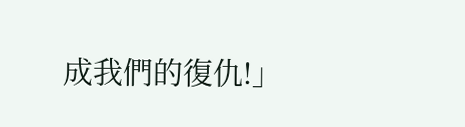成我們的復仇!」